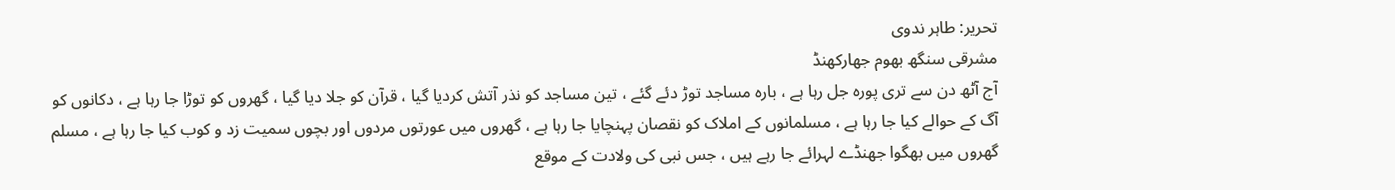تحریر: طاہر ندوی
مشرقی سنگھ بھوم جھارکھنڈ
آج آٹھ دن سے تری پورہ جل رہا ہے ، بارہ مساجد توڑ دئے گئے ، تین مساجد کو نذر آتش کردیا گیا ، قرآن کو جلا دیا گیا ، گھروں کو توڑا جا رہا ہے ، دکانوں کو آگ کے حوالے کیا جا رہا ہے ، مسلمانوں کے املاک کو نقصان پہنچایا جا رہا ہے ، گھروں میں عورتوں مردوں اور بچوں سمیت زد و کوب کیا جا رہا ہے ، مسلم گھروں میں بھگوا جھنڈے لہرائے جا رہے ہیں ، جس نبی کی ولادت کے موقع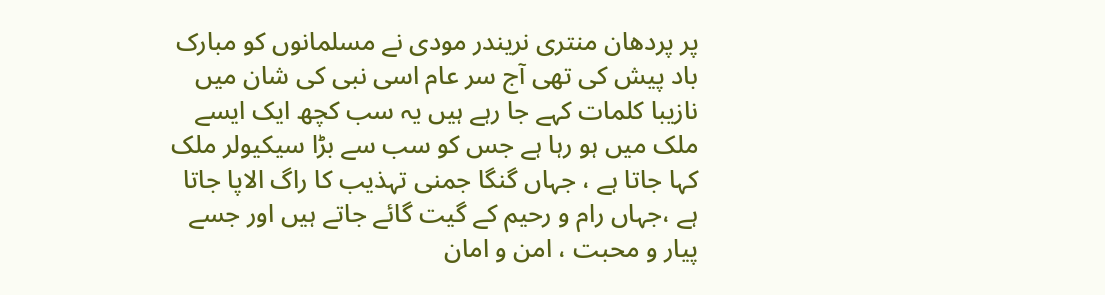پر پردھان منتری نریندر مودی نے مسلمانوں کو مبارک باد پیش کی تھی آج سر عام اسی نبی کی شان میں نازیبا کلمات کہے جا رہے ہیں یہ سب کچھ ایک ایسے ملک میں ہو رہا ہے جس کو سب سے بڑا سیکیولر ملک کہا جاتا ہے ، جہاں گنگا جمنی تہذیب کا راگ الاپا جاتا ہے ،جہاں رام و رحیم کے گیت گائے جاتے ہیں اور جسے پیار و محبت ، امن و امان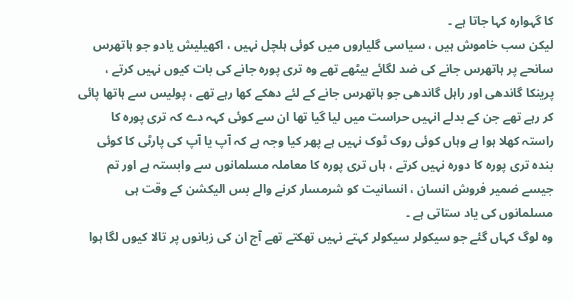کا گہوارہ کہا جاتا ہے ۔
لیکن سب خاموش ہیں ، سیاسی گلیاروں میں کوئی ہلچل نہیں ، اکھیلیش یادو جو ہاتھرس سانحے پر ہاتھرس جانے کی ضد لگائے بیٹھے تھے وہ تری پورہ جانے کی بات کیوں نہیں کرتے ، پرینکا گاندھی اور راہل گاندھی جو ہاتھرس جانے کے لئے دھکے کھا رہے تھے ، پولیس سے ہاتھا پائی کر رہے تھے جن کے بدلے انہیں حراست میں لیا گیا تھا ان سے کوئی کہہ دے کہ تری پورہ کا راستہ کھلا ہوا ہے وہاں کوئی روک ٹوک نہیں ہے پھر کیا وجہ ہے کہ آپ یا آپ کی پارٹی کا کوئی بندہ تری پورہ کا دورہ نہیں کرتے ، ہاں تری پورہ کا معاملہ مسلمانوں سے وابستہ ہے اور تم جیسے ضمیر فروش انسان ، انسانیت کو شرمسار کرنے والے بس الیکشن کے وقت ہی مسلمانوں کی یاد ستاتی ہے ۔
وہ لوگ کہاں گئے جو سیکولر سیکولر کہتے نہیں تھکتے تھے آج ان کی زبانوں پر تالا کیوں لگا ہوا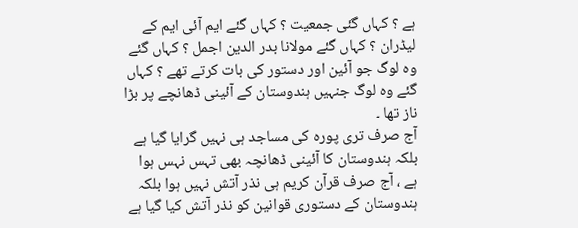ہے ؟ کہاں گئی جمعیت ؟ کہاں گئے ایم آئی ایم کے لیڈران ؟ کہاں گئے مولانا بدر الدین اجمل ؟ کہاں گئے وہ لوگ جو آئین اور دستور کی بات کرتے تھے ؟ کہاں گئے وہ لوگ جنہیں ہندوستان کے آئینی ڈھانچے پر بڑا ناز تھا ۔
آج صرف تری پورہ کی مساجد ہی نہیں گرایا گیا ہے بلکہ ہندوستان کا آئینی ڈھانچہ بھی تہس نہس ہوا ہے ، آج صرف قرآن کریم ہی نذر آتش نہیں ہوا بلکہ ہندوستان کے دستوری قوانین کو نذر آتش کیا گیا ہے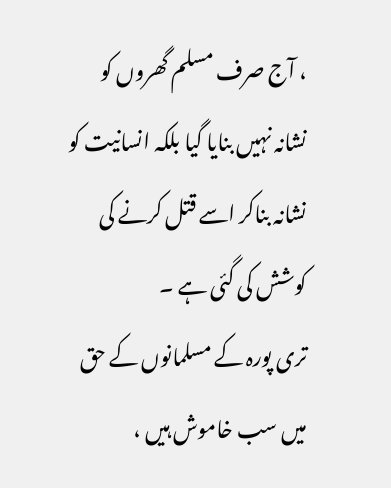، آج صرف مسلم گھروں کو نشانہ نہیں بنایا گیا بلکہ انسانیت کو نشانہ بناکر اسے قتل کرنے کی کوشش کی گئی ہے ۔
تری پورہ کے مسلمانوں کے حق میں سب خاموش ہیں ،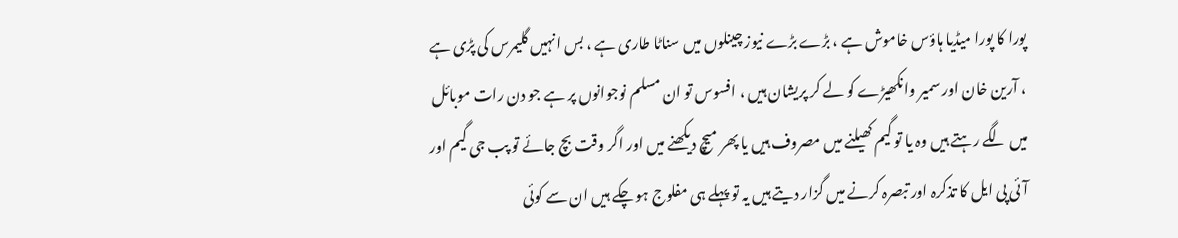پورا کا پورا میڈیا ہاؤس خاموش ہے ، بڑے بڑے نیوز چینلوں میں سناٹا طاری ہے ، بس انہیں گلیمرس کی پڑی ہے ، آرین خان اور سمیر وانکھیڑے کو لے کر پریشان ہیں ، افسوس تو ان مسلم نوجوانوں پر ہے جو دن رات موبائل میں لگے رہتے ہیں وہ یا تو گیم کھیلنے میں مصروف ہیں یا پھر میچ دیکھنے میں اور اگر وقت بچ جائے تو پب جی گیم اور آئی پی ایل کا تذکرہ اور تبصرہ کرنے میں گزار دیتے ہیں یہ تو پہلے ہی مفلوج ہو چکے ہیں ان سے کوئی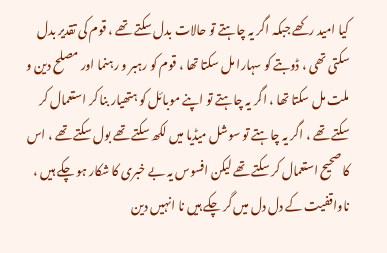کیا امید رکھے جبکہ اگر یہ چاہتے تو حالات بدل سکتے تھے ، قوم کی تقدیر بدل سکتی تھی ، ڈوبتے کو سہارا مل سکتا تھا ، قوم کو رہبر و رہنما اور مصلح دین و ملت مل سکتا تھا ، اگر یہ چاہتے تو اپنے موبائل کو ہتھیار بنا کر استعمال کر سکتے تھے ، اگر یہ چاہتے تو سوشل میڈیا میں لکھ سکتے تھے بول سکتے تھے ، اس کا صحیح استعمال کر سکتے تھے لیکن افسوس یہ بے خبری کا شکار ہو چکے ہیں ، ناواقفیت کے دل دل میں گر چکے ہیں نا انہیں دین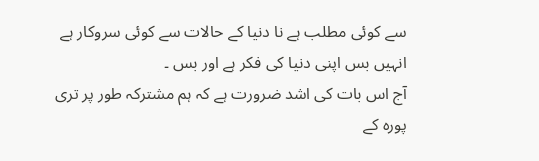سے کوئی مطلب ہے نا دنیا کے حالات سے کوئی سروکار ہے انہیں بس اپنی دنیا کی فکر ہے اور بس ۔
آج اس بات کی اشد ضرورت ہے کہ ہم مشترکہ طور پر تری پورہ کے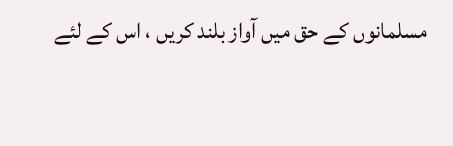مسلمانوں کے حق میں آواز بلند کریں ، اس کے لئے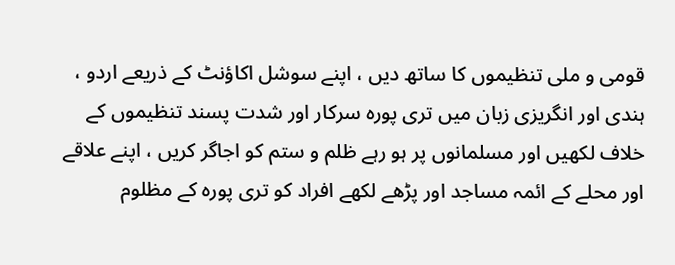قومی و ملی تنظیموں کا ساتھ دیں ، اپنے سوشل اکاؤنٹ کے ذریعے اردو ، ہندی اور انگریزی زبان میں تری پورہ سرکار اور شدت پسند تنظیموں کے خلاف لکھیں اور مسلمانوں پر ہو رہے ظلم و ستم کو اجاگر کریں ، اپنے علاقے اور محلے کے ائمہ مساجد اور پڑھے لکھے افراد کو تری پورہ کے مظلوم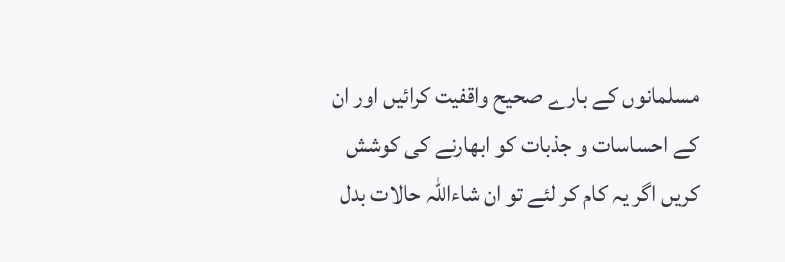مسلمانوں کے بارے صحیح واقفیت کرائیں اور ان کے احساسات و جذبات کو ابھارنے کی کوشش کریں اگر یہ کام کر لئے تو ان شاءاللہ حالات بدل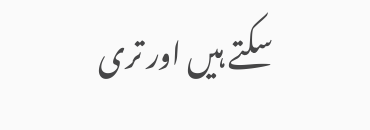سکتے ہیں اور تری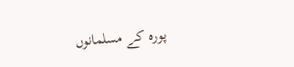پورہ کے مسلمانوں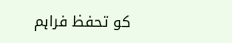کو تحفظ فراہم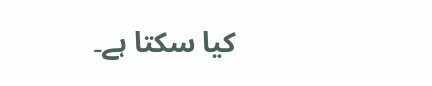کیا سکتا ہے۔